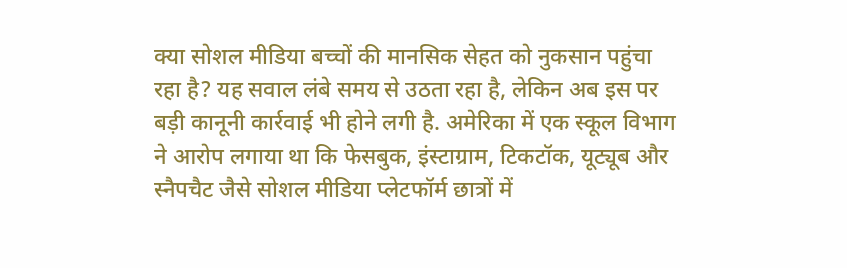क्या सोशल मीडिया बच्चों की मानसिक सेहत को नुकसान पहुंचा रहा है? यह सवाल लंबे समय से उठता रहा है, लेकिन अब इस पर बड़ी कानूनी कार्रवाई भी होने लगी है. अमेरिका में एक स्कूल विभाग ने आरोप लगाया था कि फेसबुक, इंस्टाग्राम, टिकटॉक, यूट्यूब और स्नैपचैट जैसे सोशल मीडिया प्लेटफॉर्म छात्रों में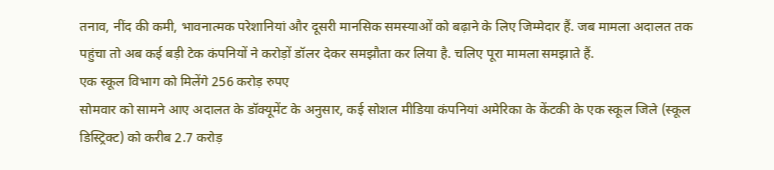तनाव, नींद की कमी, भावनात्मक परेशानियां और दूसरी मानसिक समस्याओं को बढ़ाने के लिए जिम्मेदार हैं. जब मामला अदालत तक पहुंचा तो अब कई बड़ी टेक कंपनियों ने करोड़ों डॉलर देकर समझौता कर लिया है. चलिए पूरा मामला समझाते हैं.
एक स्कूल विभाग को मिलेंगे 256 करोड़ रुपए
सोमवार को सामने आए अदालत के डॉक्यूमेंट के अनुसार, कई सोशल मीडिया कंपनियां अमेरिका के केंटकी के एक स्कूल जिले (स्कूल डिस्ट्रिक्ट) को करीब 2.7 करोड़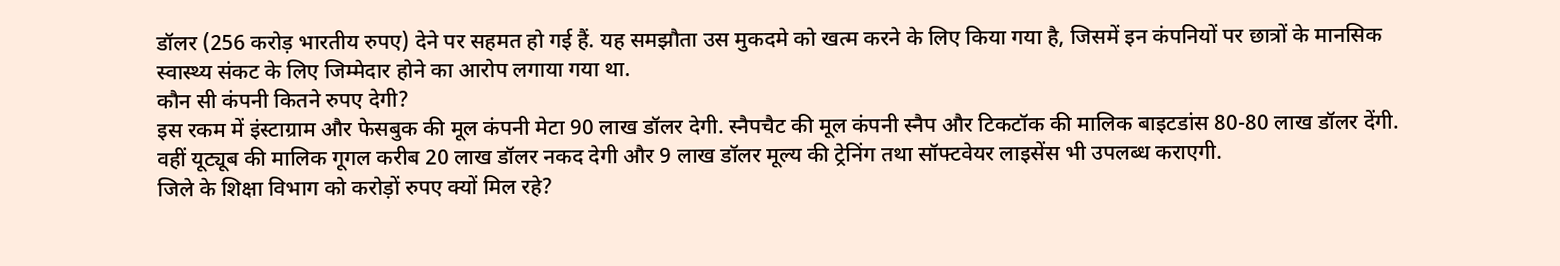डॉलर (256 करोड़ भारतीय रुपए) देने पर सहमत हो गई हैं. यह समझौता उस मुकदमे को खत्म करने के लिए किया गया है, जिसमें इन कंपनियों पर छात्रों के मानसिक स्वास्थ्य संकट के लिए जिम्मेदार होने का आरोप लगाया गया था.
कौन सी कंपनी कितने रुपए देगी?
इस रकम में इंस्टाग्राम और फेसबुक की मूल कंपनी मेटा 90 लाख डॉलर देगी. स्नैपचैट की मूल कंपनी स्नैप और टिकटॉक की मालिक बाइटडांस 80-80 लाख डॉलर देंगी. वहीं यूट्यूब की मालिक गूगल करीब 20 लाख डॉलर नकद देगी और 9 लाख डॉलर मूल्य की ट्रेनिंग तथा सॉफ्टवेयर लाइसेंस भी उपलब्ध कराएगी.
जिले के शिक्षा विभाग को करोड़ों रुपए क्यों मिल रहे?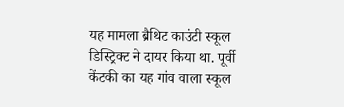यह मामला ब्रैथिट काउंटी स्कूल डिस्ट्रिक्ट ने दायर किया था. पूर्वी केंटकी का यह गांव वाला स्कूल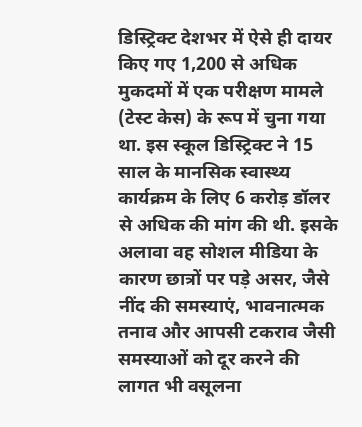डिस्ट्रिक्ट देशभर में ऐसे ही दायर किए गए 1,200 से अधिक मुकदमों में एक परीक्षण मामले (टेस्ट केस) के रूप में चुना गया था. इस स्कूल डिस्ट्रिक्ट ने 15 साल के मानसिक स्वास्थ्य कार्यक्रम के लिए 6 करोड़ डॉलर से अधिक की मांग की थी. इसके अलावा वह सोशल मीडिया के कारण छात्रों पर पड़े असर, जैसे नींद की समस्याएं, भावनात्मक तनाव और आपसी टकराव जैसी समस्याओं को दूर करने की लागत भी वसूलना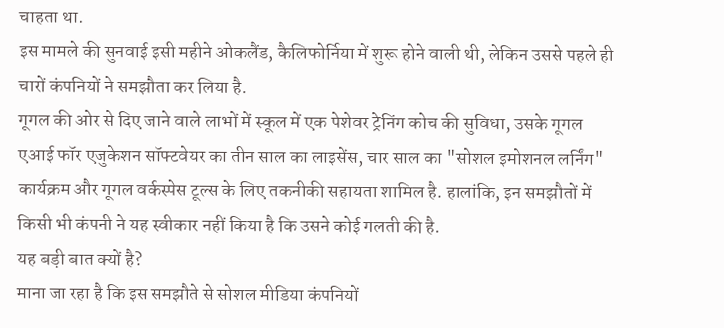चाहता था.
इस मामले की सुनवाई इसी महीने ओकलैंड, कैलिफोर्निया में शुरू होने वाली थी, लेकिन उससे पहले ही चारों कंपनियों ने समझौता कर लिया है.
गूगल की ओर से दिए जाने वाले लाभों में स्कूल में एक पेशेवर ट्रेनिंग कोच की सुविधा, उसके गूगल एआई फॉर एजुकेशन सॉफ्टवेयर का तीन साल का लाइसेंस, चार साल का "सोशल इमोशनल लर्निंग" कार्यक्रम और गूगल वर्कस्पेस टूल्स के लिए तकनीकी सहायता शामिल है. हालांकि, इन समझौतों में किसी भी कंपनी ने यह स्वीकार नहीं किया है कि उसने कोई गलती की है.
यह बड़ी बात क्यों है?
माना जा रहा है कि इस समझौते से सोशल मीडिया कंपनियों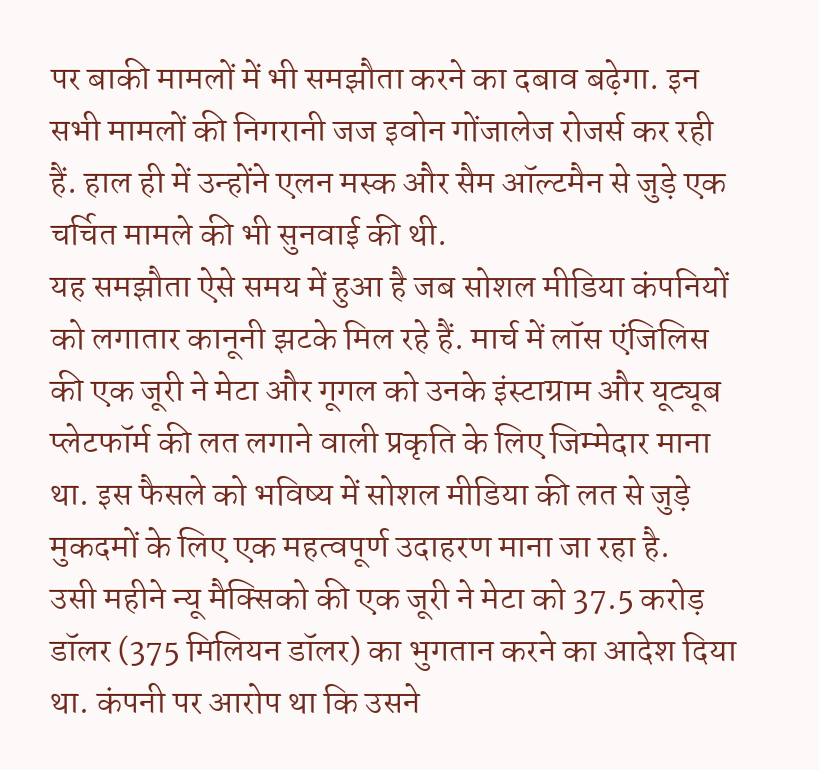पर बाकी मामलों में भी समझौता करने का दबाव बढ़ेगा. इन सभी मामलों की निगरानी जज इवोन गोंजालेज रोजर्स कर रही हैं. हाल ही में उन्होंने एलन मस्क और सैम ऑल्टमैन से जुड़े एक चर्चित मामले की भी सुनवाई की थी.
यह समझौता ऐसे समय में हुआ है जब सोशल मीडिया कंपनियों को लगातार कानूनी झटके मिल रहे हैं. मार्च में लॉस एंजिलिस की एक जूरी ने मेटा और गूगल को उनके इंस्टाग्राम और यूट्यूब प्लेटफॉर्म की लत लगाने वाली प्रकृति के लिए जिम्मेदार माना था. इस फैसले को भविष्य में सोशल मीडिया की लत से जुड़े मुकदमों के लिए एक महत्वपूर्ण उदाहरण माना जा रहा है.
उसी महीने न्यू मैक्सिको की एक जूरी ने मेटा को 37.5 करोड़ डॉलर (375 मिलियन डॉलर) का भुगतान करने का आदेश दिया था. कंपनी पर आरोप था कि उसने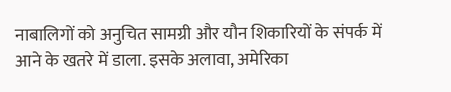नाबालिगों को अनुचित सामग्री और यौन शिकारियों के संपर्क में आने के खतरे में डाला. इसके अलावा, अमेरिका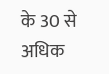के 30 से अधिक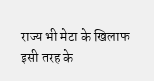राज्य भी मेटा के खिलाफ इसी तरह के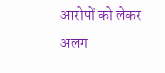आरोपों को लेकर अलग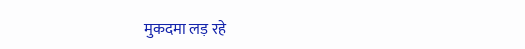मुकदमा लड़ रहे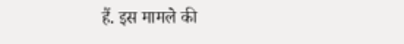हैं. इस मामले की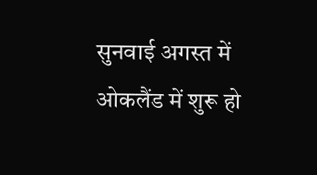सुनवाई अगस्त में ओकलैंड में शुरू हो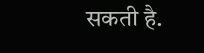सकती है.